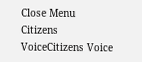Close Menu
Citizens VoiceCitizens Voice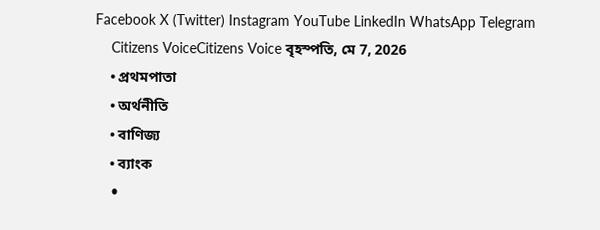Facebook X (Twitter) Instagram YouTube LinkedIn WhatsApp Telegram
    Citizens VoiceCitizens Voice বৃহস্পতি, মে 7, 2026
    • প্রথমপাতা
    • অর্থনীতি
    • বাণিজ্য
    • ব্যাংক
    •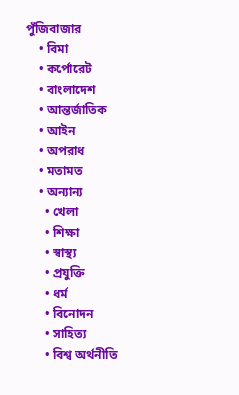পুঁজিবাজার
    • বিমা
    • কর্পোরেট
    • বাংলাদেশ
    • আন্তর্জাতিক
    • আইন
    • অপরাধ
    • মতামত
    • অন্যান্য
      • খেলা
      • শিক্ষা
      • স্বাস্থ্য
      • প্রযুক্তি
      • ধর্ম
      • বিনোদন
      • সাহিত্য
      • বিশ্ব অর্থনীতি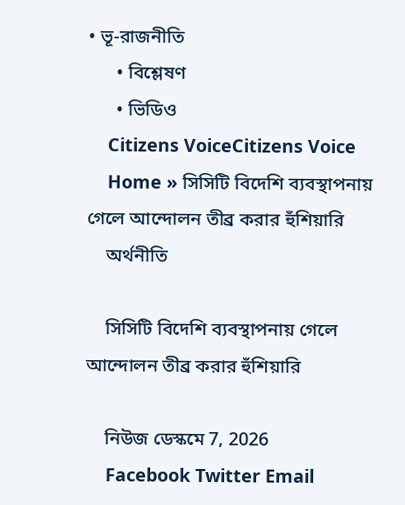• ভূ-রাজনীতি
      • বিশ্লেষণ
      • ভিডিও
    Citizens VoiceCitizens Voice
    Home » সিসিটি বিদেশি ব্যবস্থাপনায় গেলে আন্দোলন তীব্র করার হুঁশিয়ারি
    অর্থনীতি

    সিসিটি বিদেশি ব্যবস্থাপনায় গেলে আন্দোলন তীব্র করার হুঁশিয়ারি

    নিউজ ডেস্কমে 7, 2026
    Facebook Twitter Email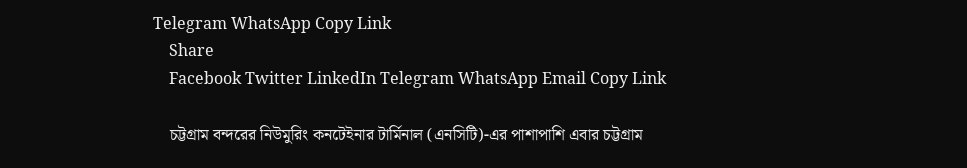Telegram WhatsApp Copy Link
    Share
    Facebook Twitter LinkedIn Telegram WhatsApp Email Copy Link

    চট্টগ্রাম বন্দরের নিউমুরিং কনটেইনার টার্মিনাল (এনসিটি)-এর পাশাপাশি এবার চট্টগ্রাম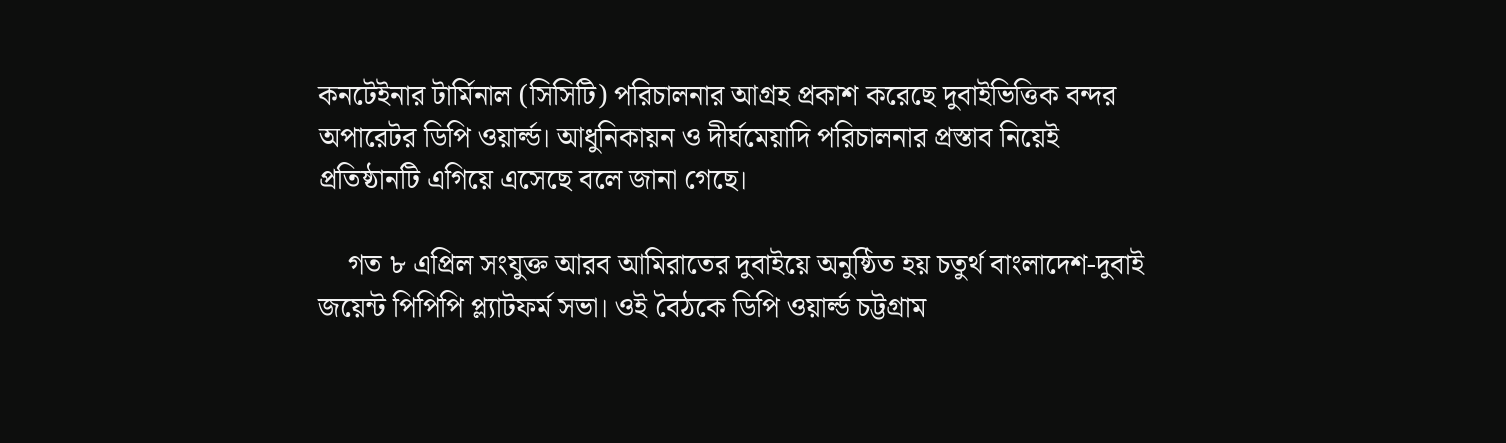কনটেইনার টার্মিনাল (সিসিটি) পরিচালনার আগ্রহ প্রকাশ করেছে দুবাইভিত্তিক বন্দর অপারেটর ডিপি ওয়ার্ল্ড। আধুনিকায়ন ও দীর্ঘমেয়াদি পরিচালনার প্রস্তাব নিয়েই প্রতিষ্ঠানটি এগিয়ে এসেছে বলে জানা গেছে।

    গত ৮ এপ্রিল সংযুক্ত আরব আমিরাতের দুবাইয়ে অনুষ্ঠিত হয় চতুর্থ বাংলাদেশ-দুবাই জয়েন্ট পিপিপি প্ল্যাটফর্ম সভা। ওই বৈঠকে ডিপি ওয়ার্ল্ড চট্টগ্রাম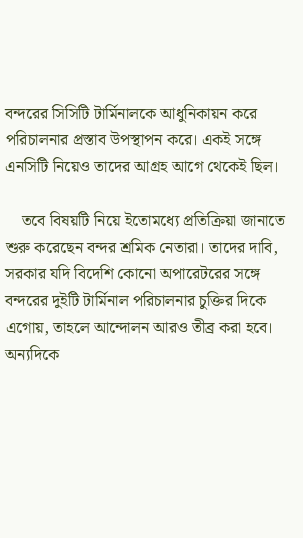বন্দরের সিসিটি টার্মিনালকে আধুনিকায়ন করে পরিচালনার প্রস্তাব উপস্থাপন করে। একই সঙ্গে এনসিটি নিয়েও তাদের আগ্রহ আগে থেকেই ছিল।

    তবে বিষয়টি নিয়ে ইতোমধ্যে প্রতিক্রিয়া জানাতে শুরু করেছেন বন্দর শ্রমিক নেতারা। তাদের দাবি, সরকার যদি বিদেশি কোনো অপারেটরের সঙ্গে বন্দরের দুইটি টার্মিনাল পরিচালনার চুক্তির দিকে এগোয়, তাহলে আন্দোলন আরও তীব্র করা হবে। অন্যদিকে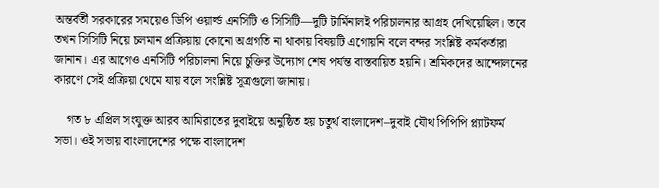অন্তর্বর্তী সরকারের সময়েও ডিপি ওয়ার্ল্ড এনসিটি ও সিসিটি—দুটি টার্মিনালই পরিচালনার আগ্রহ দেখিয়েছিল। তবে তখন সিসিটি নিয়ে চলমান প্রক্রিয়ায় কোনো অগ্রগতি না থাকায় বিষয়টি এগোয়নি বলে বন্দর সংশ্লিষ্ট কর্মকর্তারা জানান। এর আগেও এনসিটি পরিচালনা নিয়ে চুক্তির উদ্যোগ শেষ পর্যন্ত বাস্তবায়িত হয়নি। শ্রমিকদের আন্দোলনের কারণে সেই প্রক্রিয়া থেমে যায় বলে সংশ্লিষ্ট সূত্রগুলো জানায়।

    গত ৮ এপ্রিল সংযুক্ত আরব আমিরাতের দুবাইয়ে অনুষ্ঠিত হয় চতুর্থ বাংলাদেশ–দুবাই যৌথ পিপিপি প্ল্যাটফর্ম সভা। ওই সভায় বাংলাদেশের পক্ষে বাংলাদেশ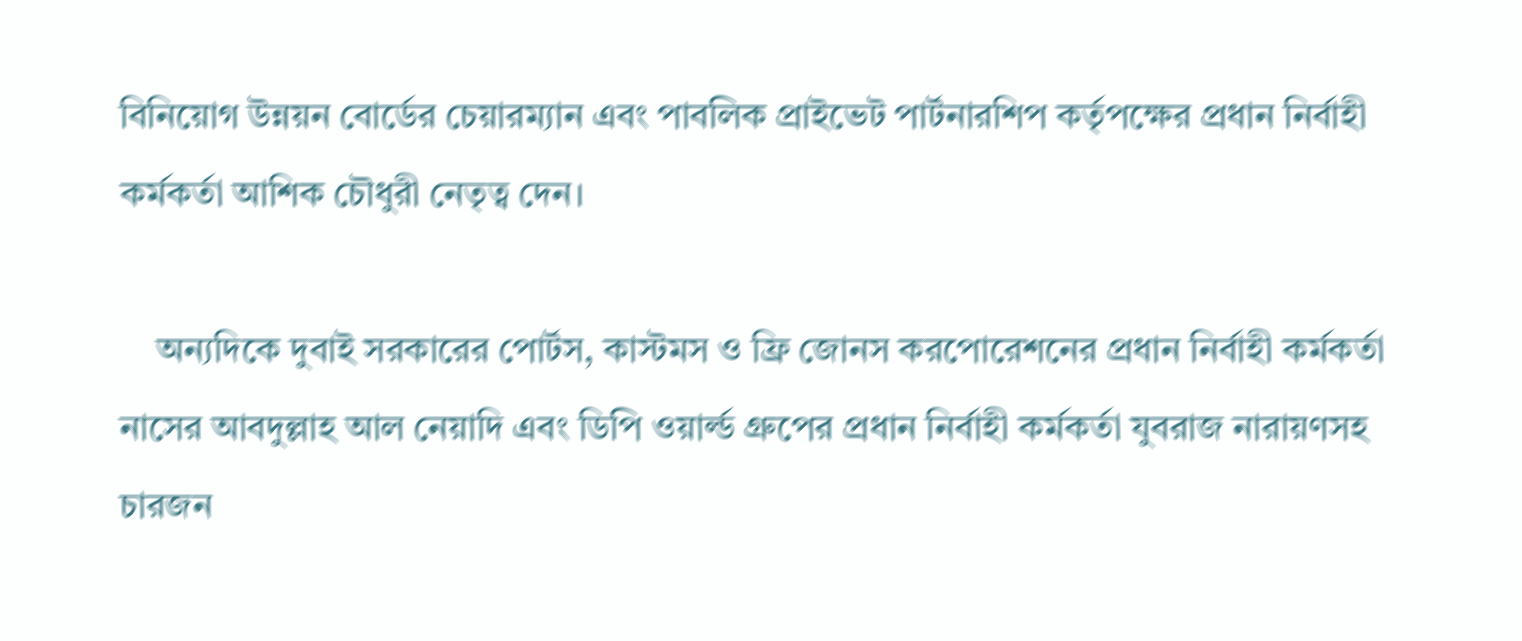বিনিয়োগ উন্নয়ন বোর্ডের চেয়ারম্যান এবং পাবলিক প্রাইভেট পার্টনারশিপ কর্তৃপক্ষের প্রধান নির্বাহী কর্মকর্তা আশিক চৌধুরী নেতৃত্ব দেন।

    অন্যদিকে দুবাই সরকারের পোর্টস, কাস্টমস ও ফ্রি জোনস করপোরেশনের প্রধান নির্বাহী কর্মকর্তা নাসের আবদুল্লাহ আল নেয়াদি এবং ডিপি ওয়ার্ল্ড গ্রুপের প্রধান নির্বাহী কর্মকর্তা যুবরাজ নারায়ণসহ চারজন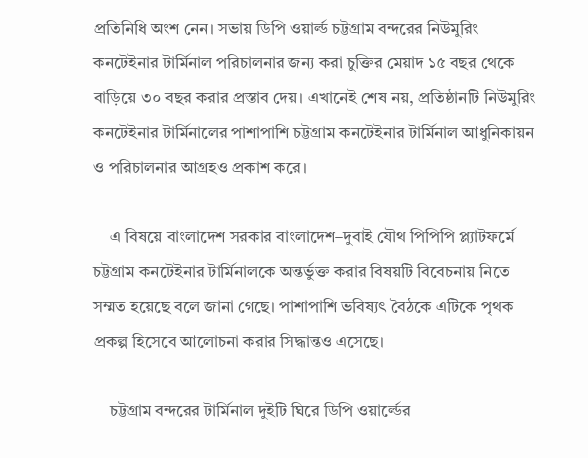প্রতিনিধি অংশ নেন। সভায় ডিপি ওয়ার্ল্ড চট্টগ্রাম বন্দরের নিউমুরিং কনটেইনার টার্মিনাল পরিচালনার জন্য করা চুক্তির মেয়াদ ১৫ বছর থেকে বাড়িয়ে ৩০ বছর করার প্রস্তাব দেয়। এখানেই শেষ নয়, প্রতিষ্ঠানটি নিউমুরিং কনটেইনার টার্মিনালের পাশাপাশি চট্টগ্রাম কনটেইনার টার্মিনাল আধুনিকায়ন ও পরিচালনার আগ্রহও প্রকাশ করে।

    এ বিষয়ে বাংলাদেশ সরকার বাংলাদেশ–দুবাই যৌথ পিপিপি প্ল্যাটফর্মে চট্টগ্রাম কনটেইনার টার্মিনালকে অন্তর্ভুক্ত করার বিষয়টি বিবেচনায় নিতে সম্মত হয়েছে বলে জানা গেছে। পাশাপাশি ভবিষ্যৎ বৈঠকে এটিকে পৃথক প্রকল্প হিসেবে আলোচনা করার সিদ্ধান্তও এসেছে।

    চট্টগ্রাম বন্দরের টার্মিনাল দুইটি ঘিরে ডিপি ওয়ার্ল্ডের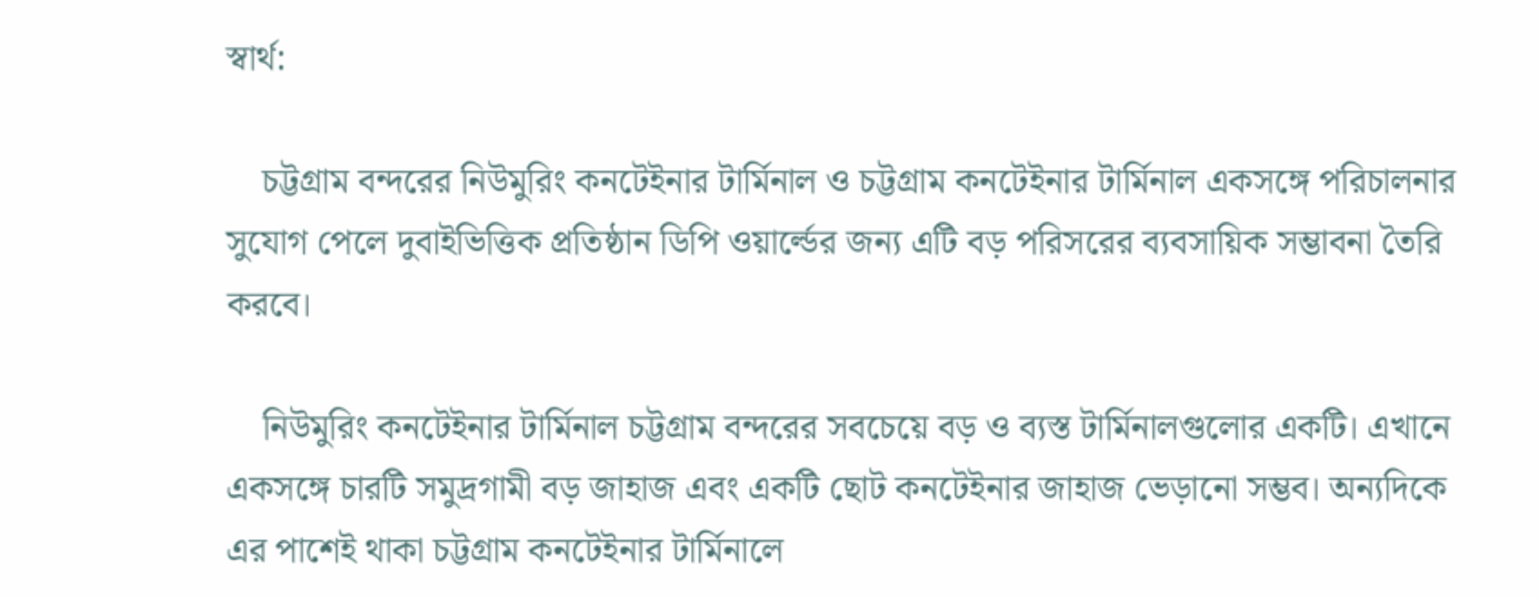স্বার্থ:

    চট্টগ্রাম বন্দরের নিউমুরিং কনটেইনার টার্মিনাল ও চট্টগ্রাম কনটেইনার টার্মিনাল একসঙ্গে পরিচালনার সুযোগ পেলে দুবাইভিত্তিক প্রতিষ্ঠান ডিপি ওয়ার্ল্ডের জন্য এটি বড় পরিসরের ব্যবসায়িক সম্ভাবনা তৈরি করবে।

    নিউমুরিং কনটেইনার টার্মিনাল চট্টগ্রাম বন্দরের সবচেয়ে বড় ও ব্যস্ত টার্মিনালগুলোর একটি। এখানে একসঙ্গে চারটি সমুদ্রগামী বড় জাহাজ এবং একটি ছোট কনটেইনার জাহাজ ভেড়ানো সম্ভব। অন্যদিকে এর পাশেই থাকা চট্টগ্রাম কনটেইনার টার্মিনালে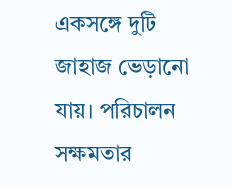একসঙ্গে দুটি জাহাজ ভেড়ানো যায়। পরিচালন সক্ষমতার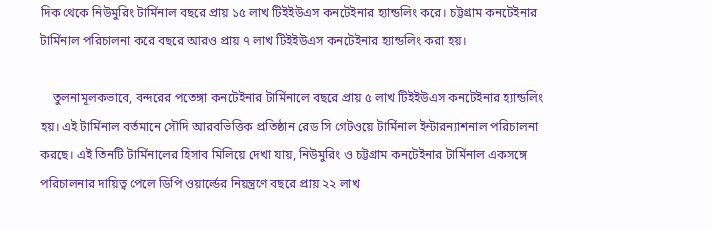দিক থেকে নিউমুরিং টার্মিনাল বছরে প্রায় ১৫ লাখ টিইইউএস কনটেইনার হ্যান্ডলিং করে। চট্টগ্রাম কনটেইনার টার্মিনাল পরিচালনা করে বছরে আরও প্রায় ৭ লাখ টিইইউএস কনটেইনার হ্যান্ডলিং করা হয়।

    তুলনামূলকভাবে, বন্দরের পতেঙ্গা কনটেইনার টার্মিনালে বছরে প্রায় ৫ লাখ টিইইউএস কনটেইনার হ্যান্ডলিং হয়। এই টার্মিনাল বর্তমানে সৌদি আরবভিত্তিক প্রতিষ্ঠান রেড সি গেটওয়ে টার্মিনাল ইন্টারন্যাশনাল পরিচালনা করছে। এই তিনটি টার্মিনালের হিসাব মিলিয়ে দেখা যায়, নিউমুরিং ও চট্টগ্রাম কনটেইনার টার্মিনাল একসঙ্গে পরিচালনার দায়িত্ব পেলে ডিপি ওয়ার্ল্ডের নিয়ন্ত্রণে বছরে প্রায় ২২ লাখ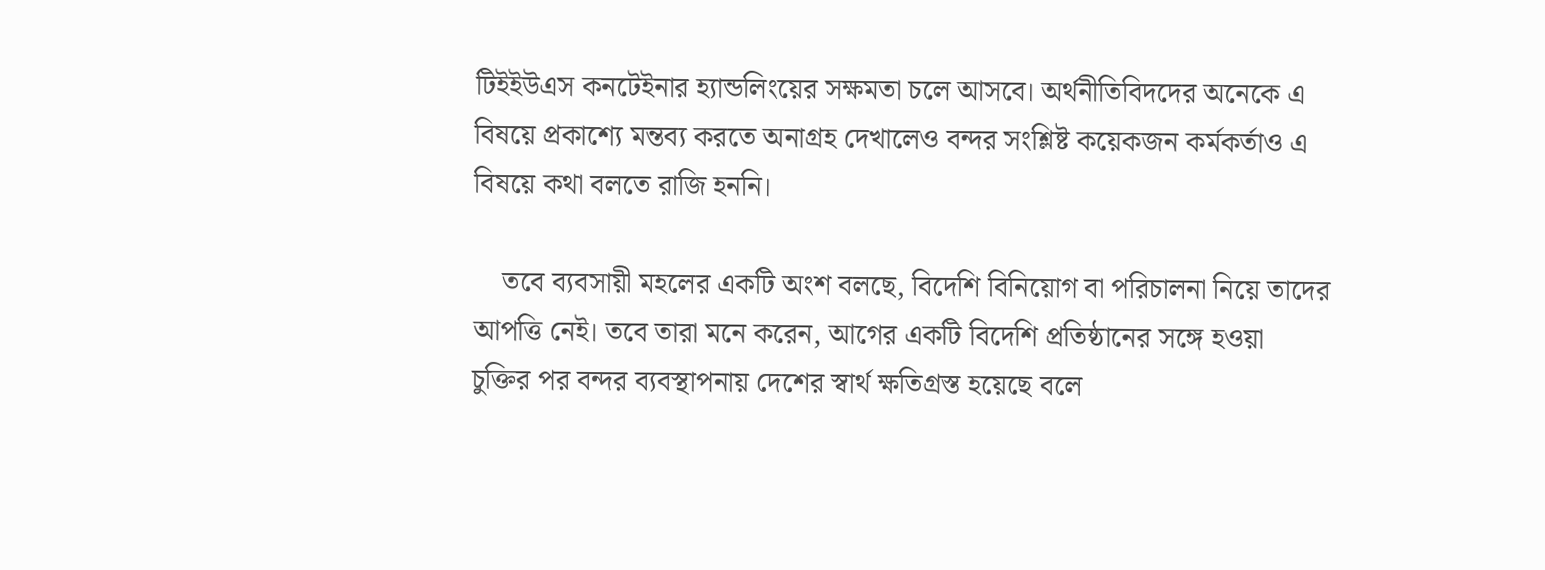টিইইউএস কনটেইনার হ্যান্ডলিংয়ের সক্ষমতা চলে আসবে। অর্থনীতিবিদদের অনেকে এ বিষয়ে প্রকাশ্যে মন্তব্য করতে অনাগ্রহ দেখালেও বন্দর সংশ্লিষ্ট কয়েকজন কর্মকর্তাও এ বিষয়ে কথা বলতে রাজি হননি।

    তবে ব্যবসায়ী মহলের একটি অংশ বলছে, বিদেশি বিনিয়োগ বা পরিচালনা নিয়ে তাদের আপত্তি নেই। তবে তারা মনে করেন, আগের একটি বিদেশি প্রতিষ্ঠানের সঙ্গে হওয়া চুক্তির পর বন্দর ব্যবস্থাপনায় দেশের স্বার্থ ক্ষতিগ্রস্ত হয়েছে বলে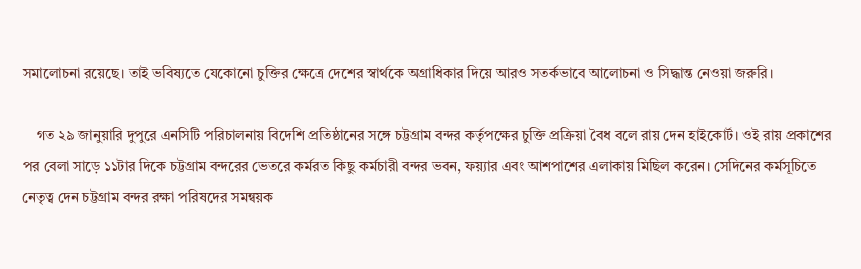সমালোচনা রয়েছে। তাই ভবিষ্যতে যেকোনো চুক্তির ক্ষেত্রে দেশের স্বার্থকে অগ্রাধিকার দিয়ে আরও সতর্কভাবে আলোচনা ও সিদ্ধান্ত নেওয়া জরুরি।

    গত ২৯ জানুয়ারি দুপুরে এনসিটি পরিচালনায় বিদেশি প্রতিষ্ঠানের সঙ্গে চট্টগ্রাম বন্দর কর্তৃপক্ষের চুক্তি প্রক্রিয়া বৈধ বলে রায় দেন হাইকোর্ট। ওই রায় প্রকাশের পর বেলা সাড়ে ১১টার দিকে চট্টগ্রাম বন্দরের ভেতরে কর্মরত কিছু কর্মচারী বন্দর ভবন, ফয়্যার এবং আশপাশের এলাকায় মিছিল করেন। সেদিনের কর্মসূচিতে নেতৃত্ব দেন চট্টগ্রাম বন্দর রক্ষা পরিষদের সমন্বয়ক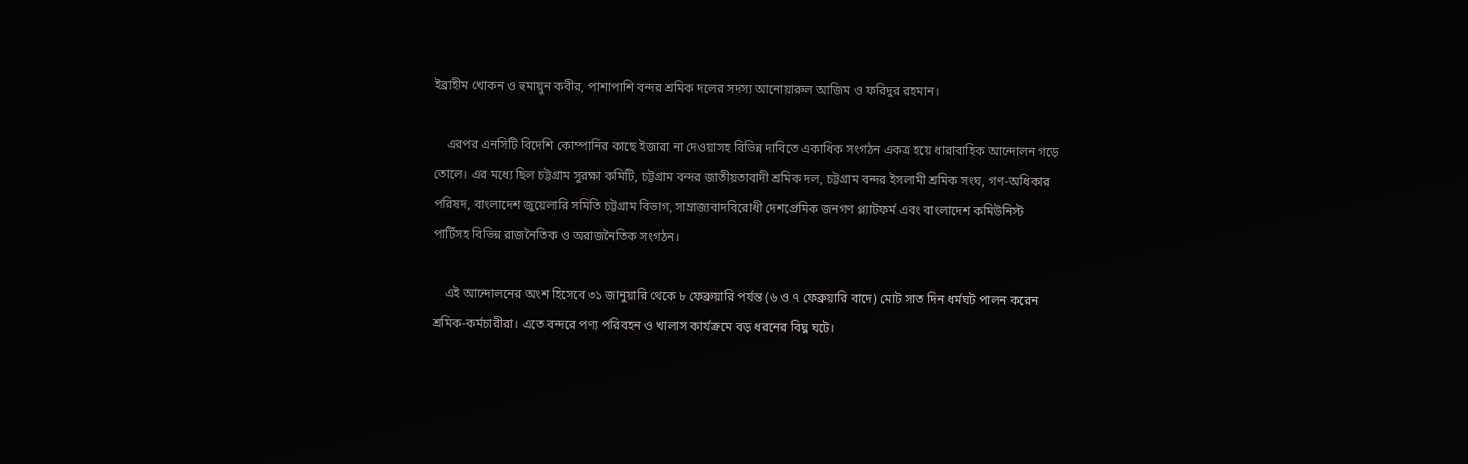ইব্রাহীম খোকন ও হুমায়ুন কবীর, পাশাপাশি বন্দর শ্রমিক দলের সদস্য আনোয়ারুল আজিম ও ফরিদুর রহমান।

    এরপর এনসিটি বিদেশি কোম্পানির কাছে ইজারা না দেওয়াসহ বিভিন্ন দাবিতে একাধিক সংগঠন একত্র হয়ে ধারাবাহিক আন্দোলন গড়ে তোলে। এর মধ্যে ছিল চট্টগ্রাম সুরক্ষা কমিটি, চট্টগ্রাম বন্দর জাতীয়তাবাদী শ্রমিক দল, চট্টগ্রাম বন্দর ইসলামী শ্রমিক সংঘ, গণ-অধিকার পরিষদ, বাংলাদেশ জুয়েলারি সমিতি চট্টগ্রাম বিভাগ, সাম্রাজ্যবাদবিরোধী দেশপ্রেমিক জনগণ প্ল্যাটফর্ম এবং বাংলাদেশ কমিউনিস্ট পার্টিসহ বিভিন্ন রাজনৈতিক ও অরাজনৈতিক সংগঠন।

    এই আন্দোলনের অংশ হিসেবে ৩১ জানুয়ারি থেকে ৮ ফেব্রুয়ারি পর্যন্ত (৬ ও ৭ ফেব্রুয়ারি বাদে) মোট সাত দিন ধর্মঘট পালন করেন শ্রমিক-কর্মচারীরা। এতে বন্দরে পণ্য পরিবহন ও খালাস কার্যক্রমে বড় ধরনের বিঘ্ন ঘটে।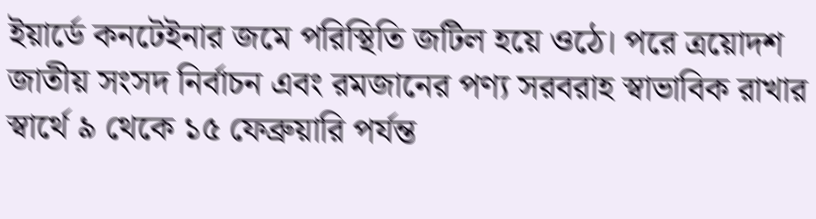ইয়ার্ডে কনটেইনার জমে পরিস্থিতি জটিল হয়ে ওঠে। পরে ত্রয়োদশ জাতীয় সংসদ নির্বাচন এবং রমজানের পণ্য সরবরাহ স্বাভাবিক রাখার স্বার্থে ৯ থেকে ১৫ ফেব্রুয়ারি পর্যন্ত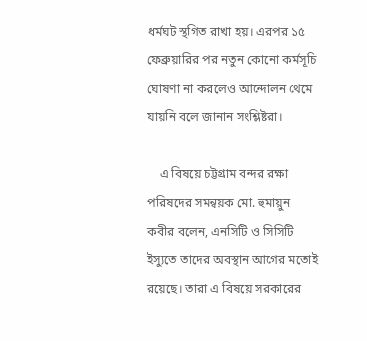ধর্মঘট স্থগিত রাখা হয়। এরপর ১৫ ফেব্রুয়ারির পর নতুন কোনো কর্মসূচি ঘোষণা না করলেও আন্দোলন থেমে যায়নি বলে জানান সংশ্লিষ্টরা।

    এ বিষয়ে চট্টগ্রাম বন্দর রক্ষা পরিষদের সমন্বয়ক মো. হুমায়ুন কবীর বলেন, এনসিটি ও সিসিটি ইস্যুতে তাদের অবস্থান আগের মতোই রয়েছে। তারা এ বিষয়ে সরকারের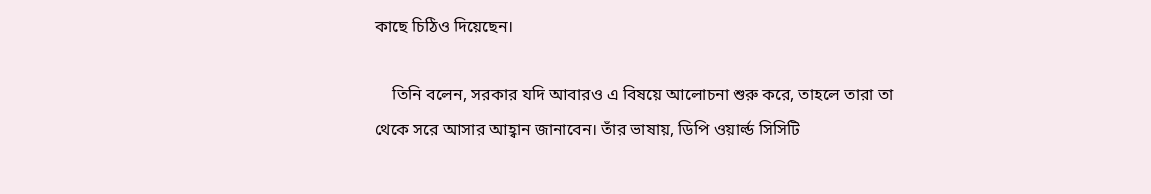কাছে চিঠিও দিয়েছেন।

    তিনি বলেন, সরকার যদি আবারও এ বিষয়ে আলোচনা শুরু করে, তাহলে তারা তা থেকে সরে আসার আহ্বান জানাবেন। তাঁর ভাষায়, ডিপি ওয়ার্ল্ড সিসিটি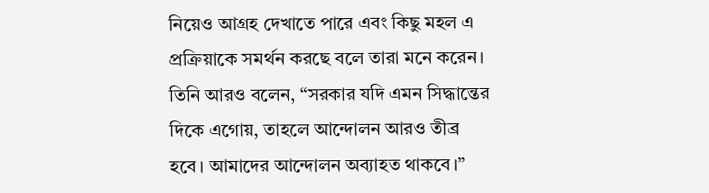নিয়েও আগ্রহ দেখাতে পারে এবং কিছু মহল এ প্রক্রিয়াকে সমর্থন করছে বলে তারা মনে করেন। তিনি আরও বলেন, “সরকার যদি এমন সিদ্ধান্তের দিকে এগোয়, তাহলে আন্দোলন আরও তীব্র হবে। আমাদের আন্দোলন অব্যাহত থাকবে।”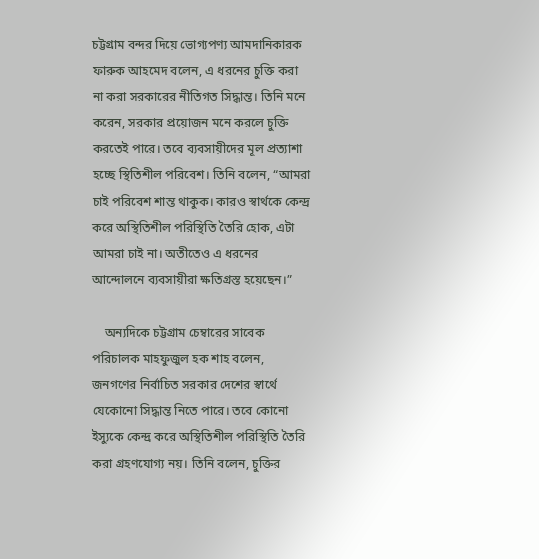চট্টগ্রাম বন্দর দিয়ে ভোগ্যপণ্য আমদানিকারক ফারুক আহমেদ বলেন, এ ধরনের চুক্তি করা না করা সরকারের নীতিগত সিদ্ধান্ত। তিনি মনে করেন, সরকার প্রয়োজন মনে করলে চুক্তি করতেই পারে। তবে ব্যবসায়ীদের মূল প্রত্যাশা হচ্ছে স্থিতিশীল পরিবেশ। তিনি বলেন, “আমরা চাই পরিবেশ শান্ত থাকুক। কারও স্বার্থকে কেন্দ্র করে অস্থিতিশীল পরিস্থিতি তৈরি হোক, এটা আমরা চাই না। অতীতেও এ ধরনের আন্দোলনে ব্যবসায়ীরা ক্ষতিগ্রস্ত হয়েছেন।”

    অন্যদিকে চট্টগ্রাম চেম্বারের সাবেক পরিচালক মাহফুজুল হক শাহ বলেন, জনগণের নির্বাচিত সরকার দেশের স্বার্থে যেকোনো সিদ্ধান্ত নিতে পারে। তবে কোনো ইস্যুকে কেন্দ্র করে অস্থিতিশীল পরিস্থিতি তৈরি করা গ্রহণযোগ্য নয়। তিনি বলেন, চুক্তির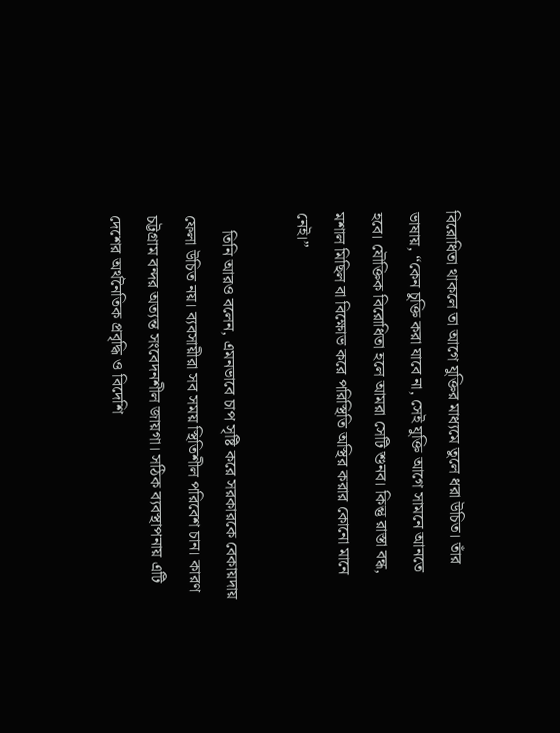বিরোধিতা থাকলে তা আগে যুক্তির মাধ্যমে তুলে ধরা উচিত। তাঁর ভাষায়, “কেন চুক্তি করা যাবে না, সেই যুক্তি আগে সামনে আনতে হবে। যৌক্তিক বিরোধিতা হলে আমরা সেটি শুনব। কিন্তু রাস্তা বন্ধ, মশাল মিছিল বা বিক্ষোভ করে পরিস্থিতি অস্থির করার কোনো মানে নেই।”

    তিনি আরও বলেন, এমনভাবে চাপ সৃষ্টি করে সরকারকে বেকায়দায় ফেলা উচিত নয়। ব্যবসায়ীরা সব সময় স্থিতিশীল পরিবেশ চান। কারণ চট্টগ্রাম বন্দর অত্যন্ত সংবেদনশীল জায়গা। সঠিক ব্যবস্থাপনায় এটি দেশের অর্থনৈতিক প্রবৃদ্ধি ও বিদেশি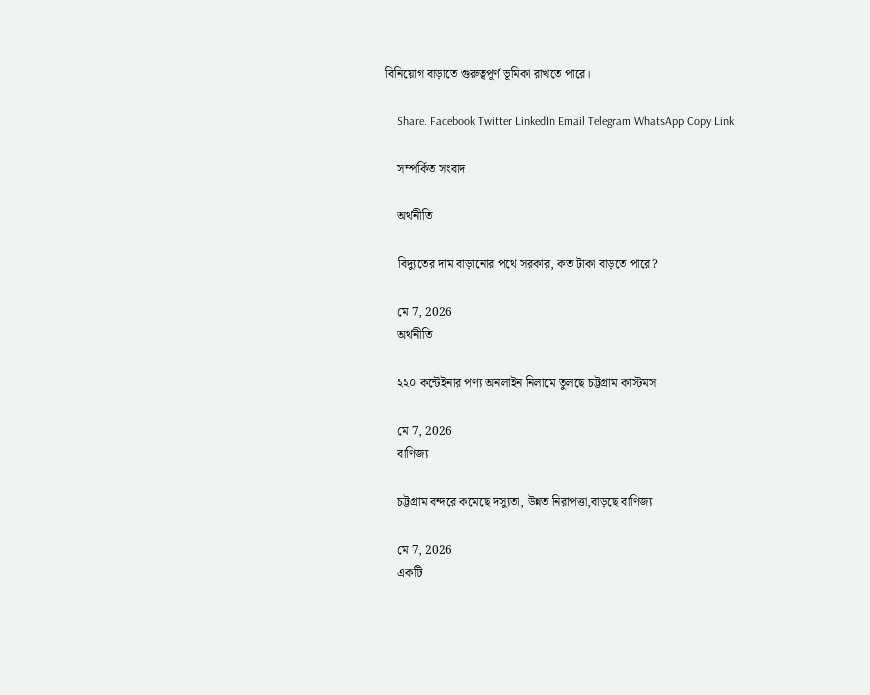বিনিয়োগ বাড়াতে গুরুত্বপূর্ণ ভূমিকা রাখতে পারে।

    Share. Facebook Twitter LinkedIn Email Telegram WhatsApp Copy Link

    সম্পর্কিত সংবাদ

    অর্থনীতি

    বিদ্যুতের দাম বাড়ানোর পথে সরকার, কত টাকা বাড়তে পারে?

    মে 7, 2026
    অর্থনীতি

    ২২০ কন্টেইনার পণ্য অনলাইন নিলামে তুলছে চট্টগ্রাম কাস্টমস

    মে 7, 2026
    বাণিজ্য

    চট্টগ্রাম বন্দরে কমেছে দস্যুতা, উন্নত নিরাপত্তা,বাড়ছে বাণিজ্য

    মে 7, 2026
    একটি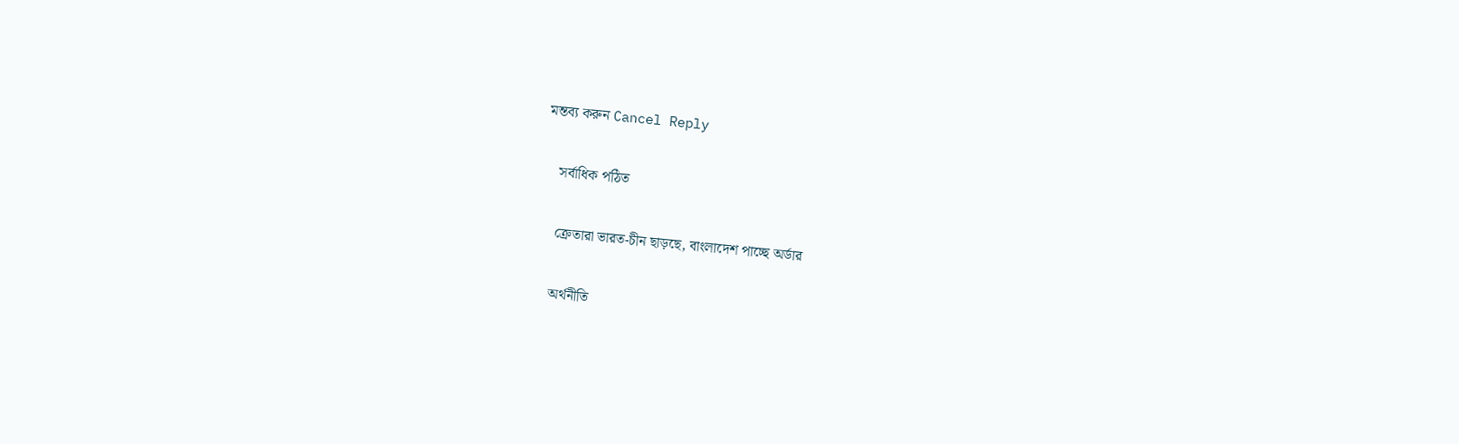মন্তব্য করুন Cancel Reply

    সর্বাধিক পঠিত

    ক্রেতারা ভারত-চীন ছাড়ছে, বাংলাদেশ পাচ্ছে অর্ডার

    অর্থনীতি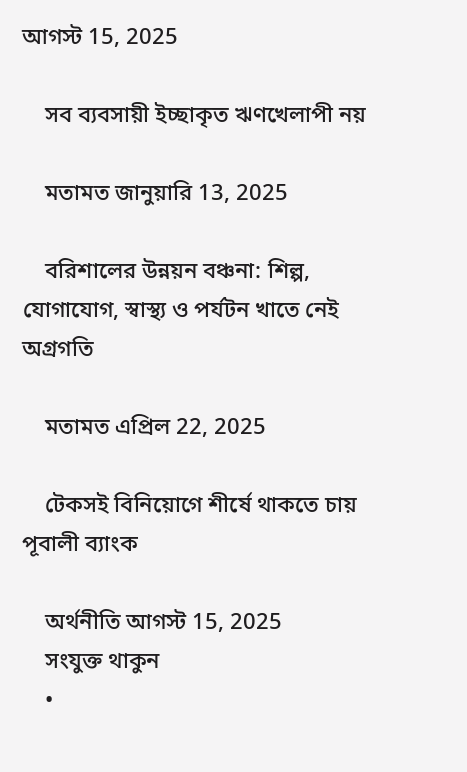আগস্ট 15, 2025

    সব ব্যবসায়ী ইচ্ছাকৃত ঋণখেলাপী নয়

    মতামত জানুয়ারি 13, 2025

    বরিশালের উন্নয়ন বঞ্চনা: শিল্প, যোগাযোগ, স্বাস্থ্য ও পর্যটন খাতে নেই অগ্রগতি

    মতামত এপ্রিল 22, 2025

    টেকসই বিনিয়োগে শীর্ষে থাকতে চায় পূবালী ব্যাংক

    অর্থনীতি আগস্ট 15, 2025
    সংযুক্ত থাকুন
    •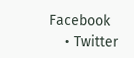Facebook
    • Twitter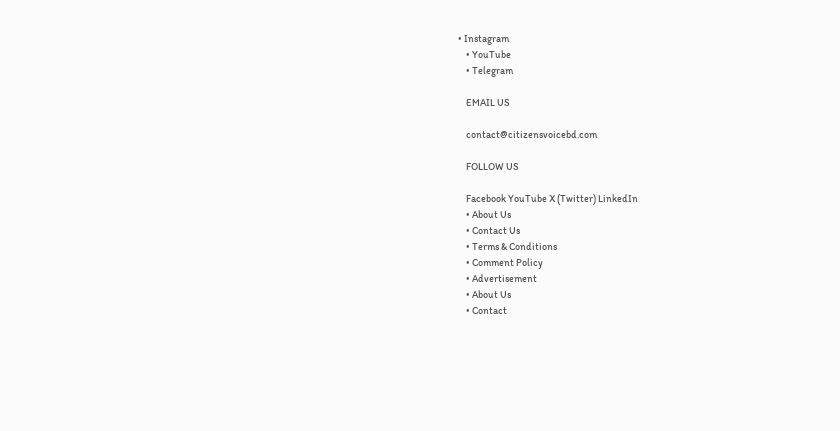• Instagram
    • YouTube
    • Telegram

    EMAIL US

    contact@citizensvoicebd.com

    FOLLOW US

    Facebook YouTube X (Twitter) LinkedIn
    • About Us
    • Contact Us
    • Terms & Conditions
    • Comment Policy
    • Advertisement
    • About Us
    • Contact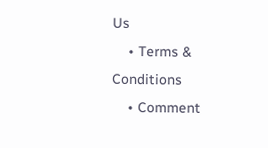Us
    • Terms & Conditions
    • Comment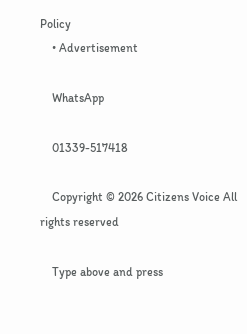Policy
    • Advertisement

    WhatsApp

    01339-517418

    Copyright © 2026 Citizens Voice All rights reserved

    Type above and press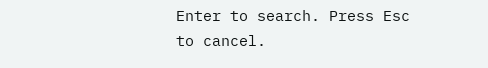Enter to search. Press Esc to cancel.